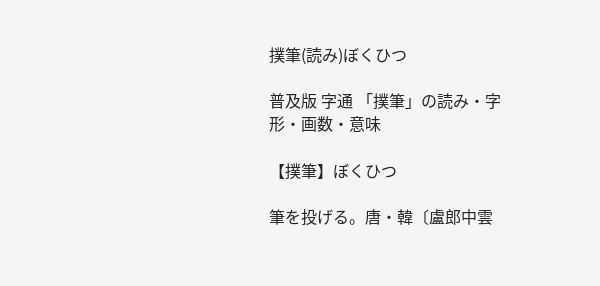撲筆(読み)ぼくひつ

普及版 字通 「撲筆」の読み・字形・画数・意味

【撲筆】ぼくひつ

筆を投げる。唐・韓〔盧郎中雲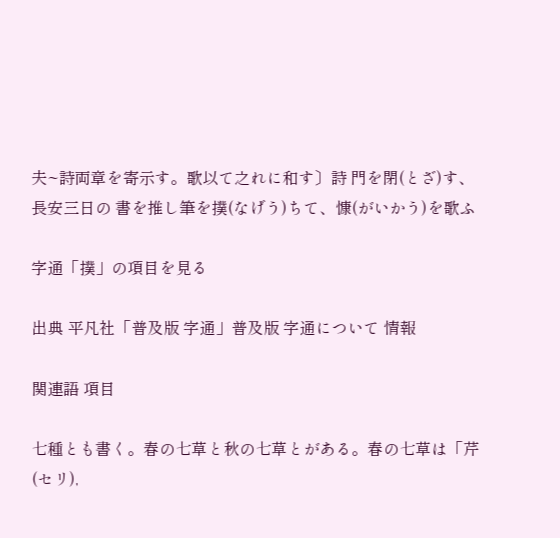夫~詩両章を寄示す。歌以て之れに和す〕詩 門を閉(とざ)す、長安三日の 書を推し筆を撲(なげう)ちて、慷(がいかう)を歌ふ

字通「撲」の項目を見る

出典 平凡社「普及版 字通」普及版 字通について 情報

関連語 項目

七種とも書く。春の七草と秋の七草とがある。春の七草は「芹(セリ),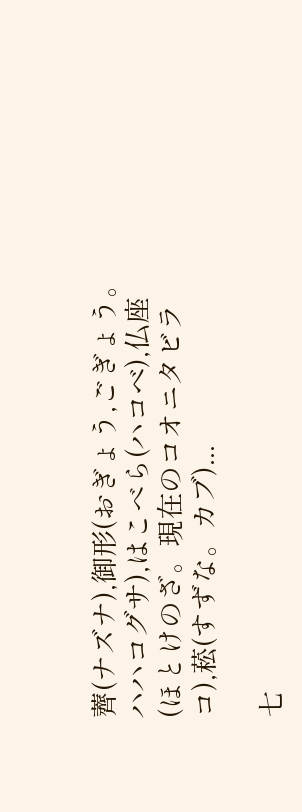薺(ナズナ),御形(おぎょう,ごぎょう。ハハコグサ),はこべら(ハコベ),仏座(ほとけのざ。現在のコオニタビラコ),菘(すずな。カブ)...

七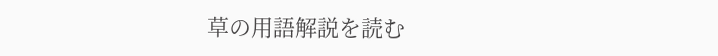草の用語解説を読む